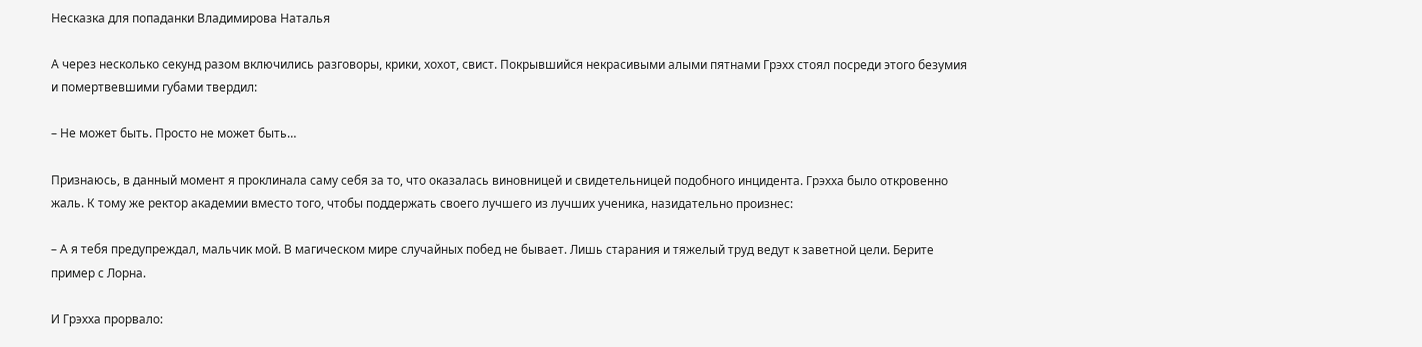Несказка для попаданки Владимирова Наталья

А через несколько секунд разом включились разговоры, крики, хохот, свист. Покрывшийся некрасивыми алыми пятнами Грэхх стоял посреди этого безумия и помертвевшими губами твердил:

– Не может быть. Просто не может быть…

Признаюсь, в данный момент я проклинала саму себя за то, что оказалась виновницей и свидетельницей подобного инцидента. Грэхха было откровенно жаль. К тому же ректор академии вместо того, чтобы поддержать своего лучшего из лучших ученика, назидательно произнес:

– А я тебя предупреждал, мальчик мой. В магическом мире случайных побед не бывает. Лишь старания и тяжелый труд ведут к заветной цели. Берите пример с Лорна.

И Грэхха прорвало: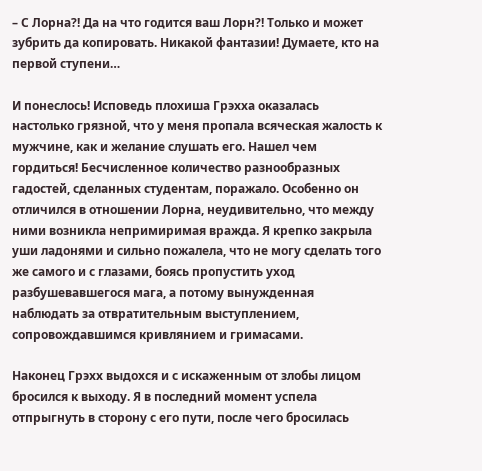– С Лорна?! Да на что годится ваш Лорн?! Только и может зубрить да копировать. Никакой фантазии! Думаете, кто на первой ступени…

И понеслось! Исповедь плохиша Грэхха оказалась настолько грязной, что у меня пропала всяческая жалость к мужчине, как и желание слушать его. Нашел чем гордиться! Бесчисленное количество разнообразных гадостей, сделанных студентам, поражало. Особенно он отличился в отношении Лорна, неудивительно, что между ними возникла непримиримая вражда. Я крепко закрыла уши ладонями и сильно пожалела, что не могу сделать того же самого и с глазами, боясь пропустить уход разбушевавшегося мага, а потому вынужденная наблюдать за отвратительным выступлением, сопровождавшимся кривлянием и гримасами.

Наконец Грэхх выдохся и с искаженным от злобы лицом бросился к выходу. Я в последний момент успела отпрыгнуть в сторону с его пути, после чего бросилась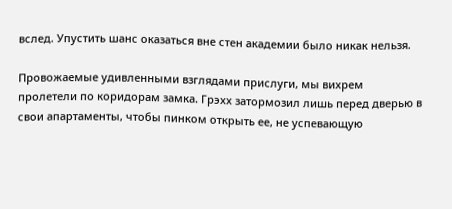вслед. Упустить шанс оказаться вне стен академии было никак нельзя.

Провожаемые удивленными взглядами прислуги, мы вихрем пролетели по коридорам замка. Грэхх затормозил лишь перед дверью в свои апартаменты, чтобы пинком открыть ее, не успевающую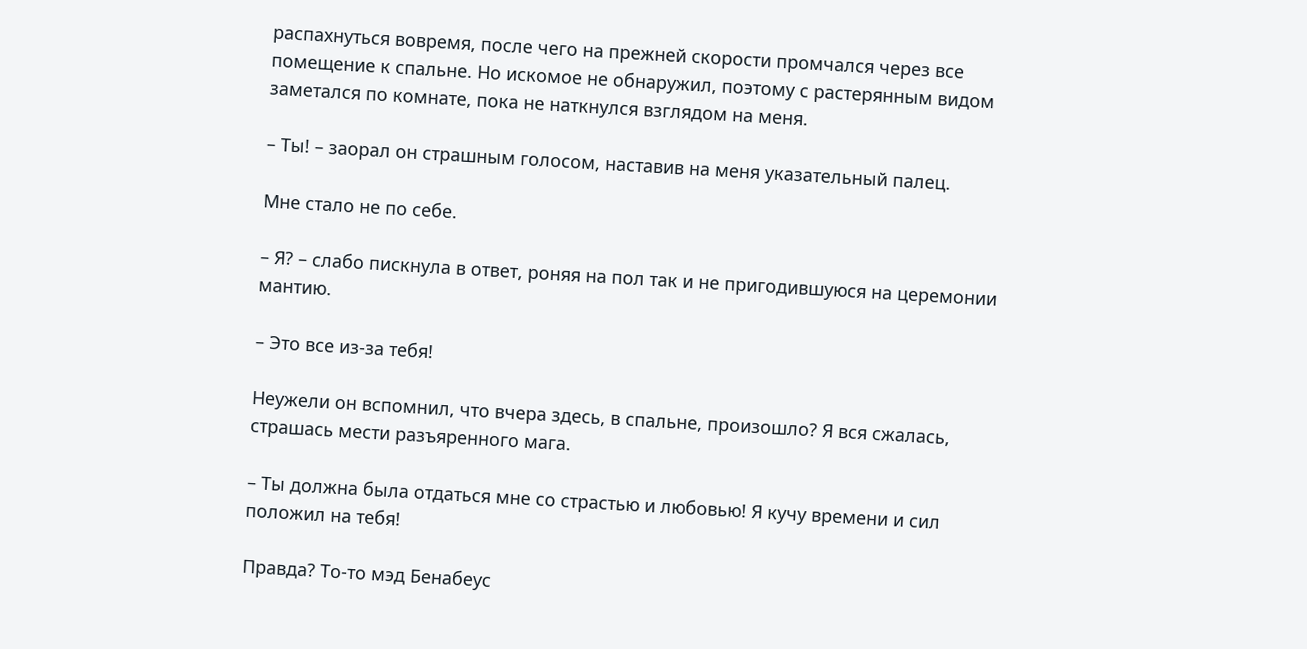распахнуться вовремя, после чего на прежней скорости промчался через все помещение к спальне. Но искомое не обнаружил, поэтому с растерянным видом заметался по комнате, пока не наткнулся взглядом на меня.

– Ты! – заорал он страшным голосом, наставив на меня указательный палец.

Мне стало не по себе.

– Я? – слабо пискнула в ответ, роняя на пол так и не пригодившуюся на церемонии мантию.

– Это все из-за тебя!

Неужели он вспомнил, что вчера здесь, в спальне, произошло? Я вся сжалась, страшась мести разъяренного мага.

– Ты должна была отдаться мне со страстью и любовью! Я кучу времени и сил положил на тебя!

Правда? То-то мэд Бенабеус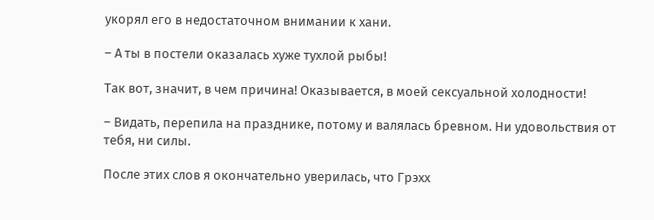укорял его в недостаточном внимании к хани.

– А ты в постели оказалась хуже тухлой рыбы!

Так вот, значит, в чем причина! Оказывается, в моей сексуальной холодности!

– Видать, перепила на празднике, потому и валялась бревном. Ни удовольствия от тебя, ни силы.

После этих слов я окончательно уверилась, что Грэхх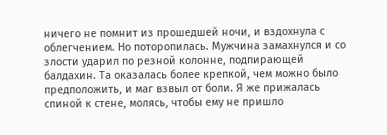ничего не помнит из прошедшей ночи, и вздохнула с облегчением. Но поторопилась. Мужчина замахнулся и со злости ударил по резной колонне, подпирающей балдахин. Та оказалась более крепкой, чем можно было предположить, и маг взвыл от боли. Я же прижалась спиной к стене, молясь, чтобы ему не пришло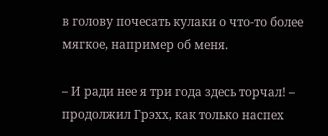в голову почесать кулаки о что-то более мягкое, например об меня.

– И ради нее я три года здесь торчал! – продолжил Грэхх, как только наспех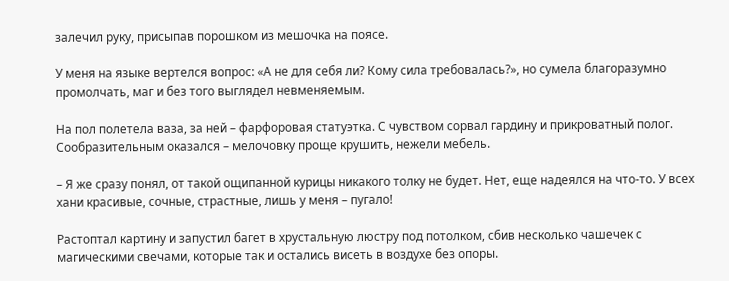залечил руку, присыпав порошком из мешочка на поясе.

У меня на языке вертелся вопрос: «А не для себя ли? Кому сила требовалась?», но сумела благоразумно промолчать, маг и без того выглядел невменяемым.

На пол полетела ваза, за ней – фарфоровая статуэтка. С чувством сорвал гардину и прикроватный полог. Сообразительным оказался – мелочовку проще крушить, нежели мебель.

– Я же сразу понял, от такой ощипанной курицы никакого толку не будет. Нет, еще надеялся на что-то. У всех хани красивые, сочные, страстные, лишь у меня – пугало!

Растоптал картину и запустил багет в хрустальную люстру под потолком, сбив несколько чашечек с магическими свечами, которые так и остались висеть в воздухе без опоры.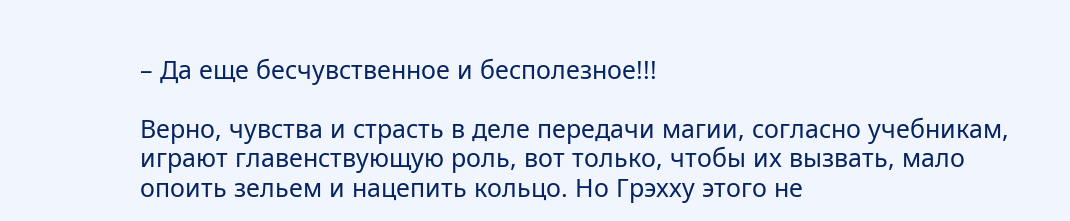– Да еще бесчувственное и бесполезное!!!

Верно, чувства и страсть в деле передачи магии, согласно учебникам, играют главенствующую роль, вот только, чтобы их вызвать, мало опоить зельем и нацепить кольцо. Но Грэхху этого не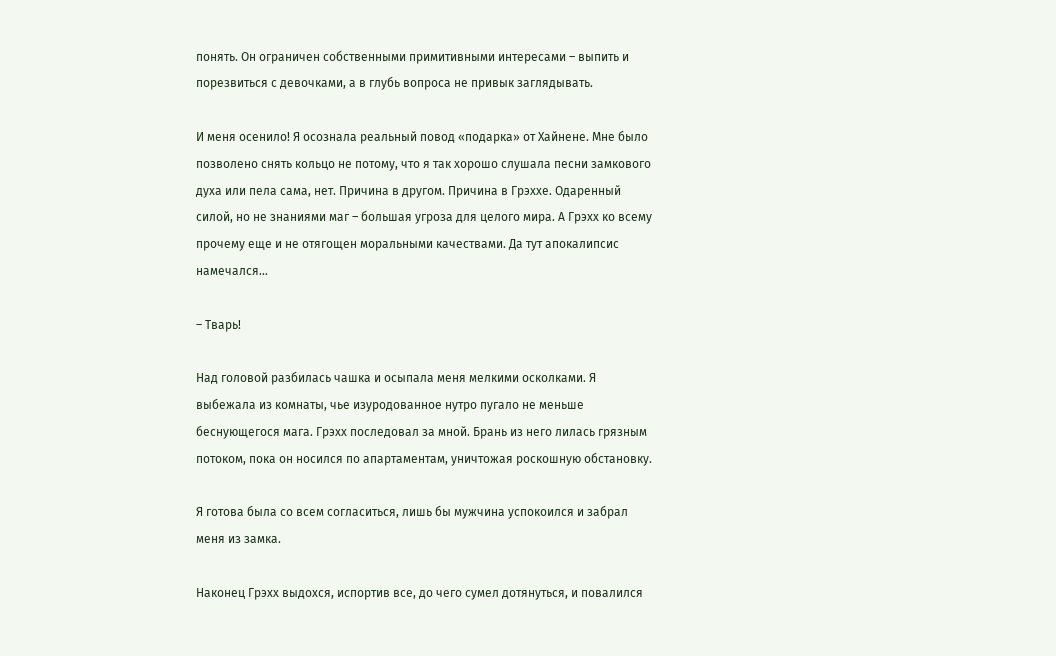понять. Он ограничен собственными примитивными интересами – выпить и порезвиться с девочками, а в глубь вопроса не привык заглядывать.

И меня осенило! Я осознала реальный повод «подарка» от Хайнене. Мне было позволено снять кольцо не потому, что я так хорошо слушала песни замкового духа или пела сама, нет. Причина в другом. Причина в Грэххе. Одаренный силой, но не знаниями маг – большая угроза для целого мира. А Грэхх ко всему прочему еще и не отягощен моральными качествами. Да тут апокалипсис намечался…

– Тварь!

Над головой разбилась чашка и осыпала меня мелкими осколками. Я выбежала из комнаты, чье изуродованное нутро пугало не меньше беснующегося мага. Грэхх последовал за мной. Брань из него лилась грязным потоком, пока он носился по апартаментам, уничтожая роскошную обстановку.

Я готова была со всем согласиться, лишь бы мужчина успокоился и забрал меня из замка.

Наконец Грэхх выдохся, испортив все, до чего сумел дотянуться, и повалился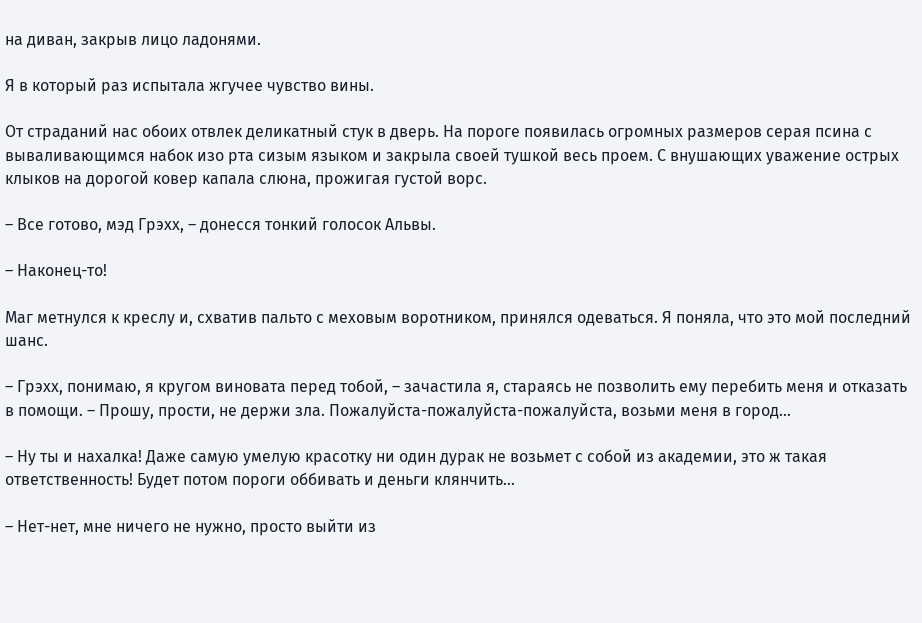на диван, закрыв лицо ладонями.

Я в который раз испытала жгучее чувство вины.

От страданий нас обоих отвлек деликатный стук в дверь. На пороге появилась огромных размеров серая псина с вываливающимся набок изо рта сизым языком и закрыла своей тушкой весь проем. С внушающих уважение острых клыков на дорогой ковер капала слюна, прожигая густой ворс.

– Все готово, мэд Грэхх, – донесся тонкий голосок Альвы.

– Наконец-то!

Маг метнулся к креслу и, схватив пальто с меховым воротником, принялся одеваться. Я поняла, что это мой последний шанс.

– Грэхх, понимаю, я кругом виновата перед тобой, – зачастила я, стараясь не позволить ему перебить меня и отказать в помощи. – Прошу, прости, не держи зла. Пожалуйста-пожалуйста-пожалуйста, возьми меня в город…

– Ну ты и нахалка! Даже самую умелую красотку ни один дурак не возьмет с собой из академии, это ж такая ответственность! Будет потом пороги оббивать и деньги клянчить…

– Нет-нет, мне ничего не нужно, просто выйти из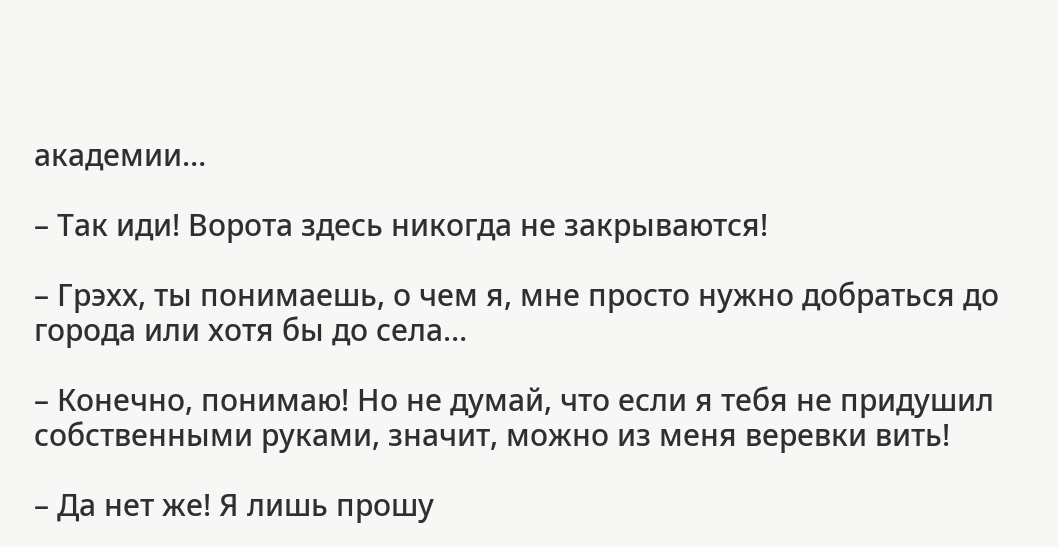академии…

– Так иди! Ворота здесь никогда не закрываются!

– Грэхх, ты понимаешь, о чем я, мне просто нужно добраться до города или хотя бы до села…

– Конечно, понимаю! Но не думай, что если я тебя не придушил собственными руками, значит, можно из меня веревки вить!

– Да нет же! Я лишь прошу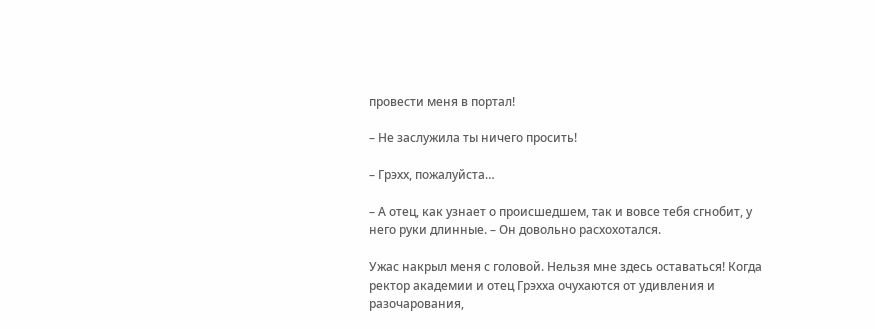провести меня в портал!

– Не заслужила ты ничего просить!

– Грэхх, пожалуйста…

– А отец, как узнает о происшедшем, так и вовсе тебя сгнобит, у него руки длинные. – Он довольно расхохотался.

Ужас накрыл меня с головой. Нельзя мне здесь оставаться! Когда ректор академии и отец Грэхха очухаются от удивления и разочарования,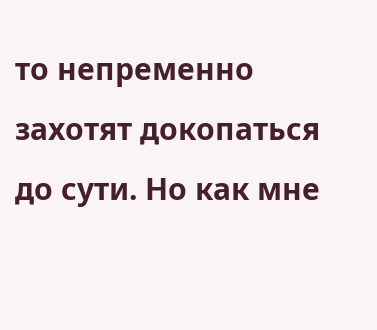то непременно захотят докопаться до сути. Но как мне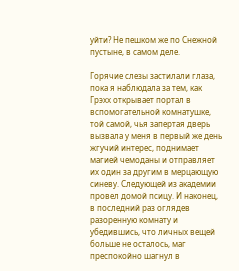уйти? Не пешком же по Снежной пустыне, в самом деле.

Горячие слезы застилали глаза, пока я наблюдала за тем, как Грэхх открывает портал в вспомогательной комнатушке, той самой, чья запертая дверь вызвала у меня в первый же день жгучий интерес, поднимает магией чемоданы и отправляет их один за другим в мерцающую синеву. Следующей из академии провел домой псицу. И наконец, в последний раз оглядев разоренную комнату и убедившись, что личных вещей больше не осталось, маг преспокойно шагнул в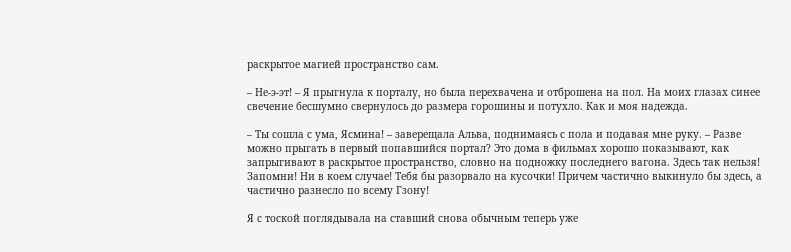раскрытое магией пространство сам.

– Не-э-эт! – Я прыгнула к порталу, но была перехвачена и отброшена на пол. На моих глазах синее свечение бесшумно свернулось до размера горошины и потухло. Как и моя надежда.

– Ты сошла с ума, Ясмина! – заверещала Альва, поднимаясь с пола и подавая мне руку. – Разве можно прыгать в первый попавшийся портал? Это дома в фильмах хорошо показывают, как запрыгивают в раскрытое пространство, словно на подножку последнего вагона. Здесь так нельзя! Запомни! Ни в коем случае! Тебя бы разорвало на кусочки! Причем частично выкинуло бы здесь, а частично разнесло по всему Гзону!

Я с тоской поглядывала на ставший снова обычным теперь уже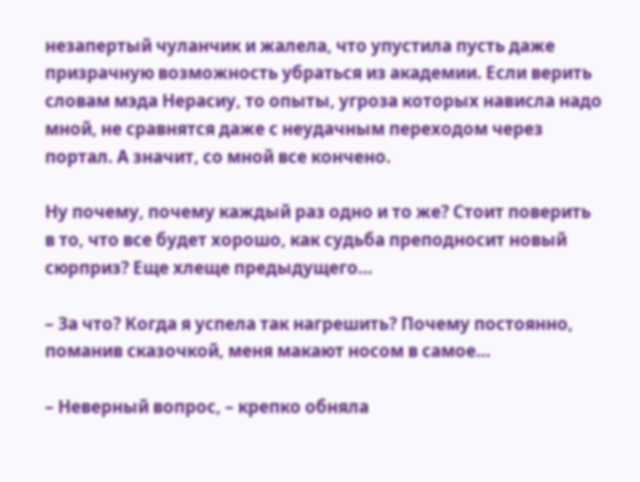незапертый чуланчик и жалела, что упустила пусть даже призрачную возможность убраться из академии. Если верить словам мэда Нерасиу, то опыты, угроза которых нависла надо мной, не сравнятся даже с неудачным переходом через портал. А значит, со мной все кончено.

Ну почему, почему каждый раз одно и то же? Стоит поверить в то, что все будет хорошо, как судьба преподносит новый сюрприз? Еще хлеще предыдущего…

– За что? Когда я успела так нагрешить? Почему постоянно, поманив сказочкой, меня макают носом в самое…

– Неверный вопрос, – крепко обняла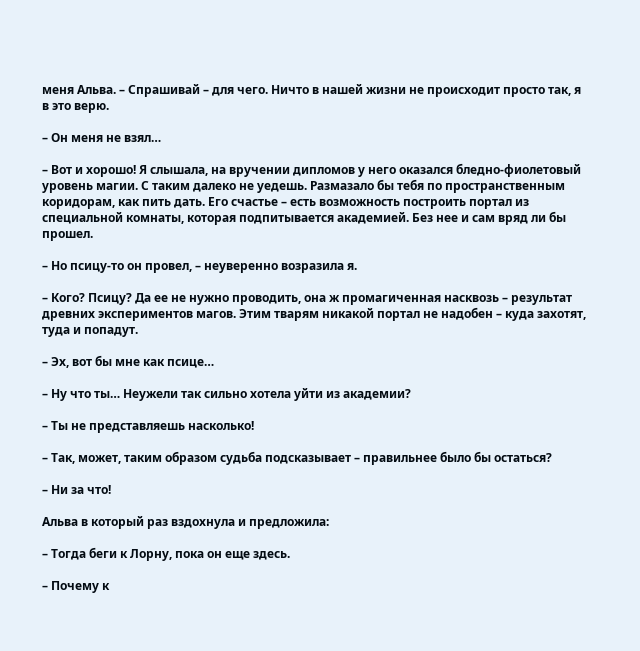меня Альва. – Спрашивай – для чего. Ничто в нашей жизни не происходит просто так, я в это верю.

– Он меня не взял…

– Вот и хорошо! Я слышала, на вручении дипломов у него оказался бледно-фиолетовый уровень магии. С таким далеко не уедешь. Размазало бы тебя по пространственным коридорам, как пить дать. Его счастье – есть возможность построить портал из специальной комнаты, которая подпитывается академией. Без нее и сам вряд ли бы прошел.

– Но псицу-то он провел, – неуверенно возразила я.

– Кого? Псицу? Да ее не нужно проводить, она ж промагиченная насквозь – результат древних экспериментов магов. Этим тварям никакой портал не надобен – куда захотят, туда и попадут.

– Эх, вот бы мне как псице…

– Ну что ты… Неужели так сильно хотела уйти из академии?

– Ты не представляешь насколько!

– Так, может, таким образом судьба подсказывает – правильнее было бы остаться?

– Ни за что!

Альва в который раз вздохнула и предложила:

– Тогда беги к Лорну, пока он еще здесь.

– Почему к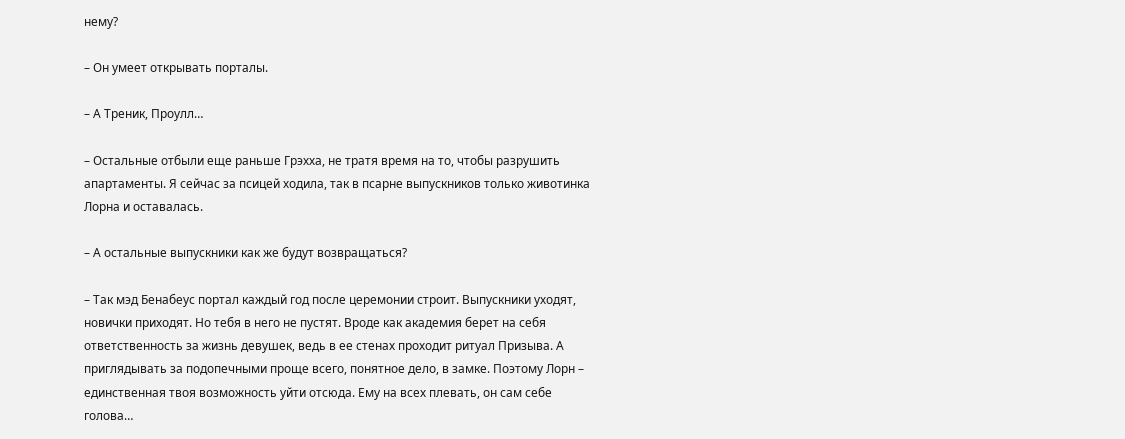нему?

– Он умеет открывать порталы.

– А Треник, Проулл…

– Остальные отбыли еще раньше Грэхха, не тратя время на то, чтобы разрушить апартаменты. Я сейчас за псицей ходила, так в псарне выпускников только животинка Лорна и оставалась.

– А остальные выпускники как же будут возвращаться?

– Так мэд Бенабеус портал каждый год после церемонии строит. Выпускники уходят, новички приходят. Но тебя в него не пустят. Вроде как академия берет на себя ответственность за жизнь девушек, ведь в ее стенах проходит ритуал Призыва. А приглядывать за подопечными проще всего, понятное дело, в замке. Поэтому Лорн – единственная твоя возможность уйти отсюда. Ему на всех плевать, он сам себе голова…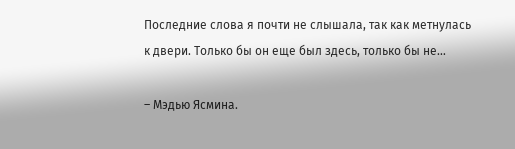Последние слова я почти не слышала, так как метнулась к двери. Только бы он еще был здесь, только бы не…

– Мэдью Ясмина.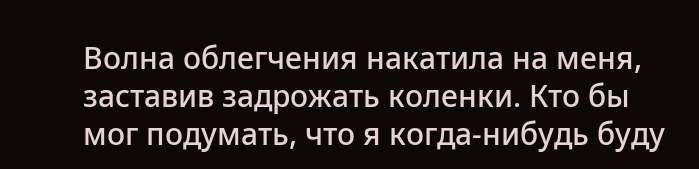Волна облегчения накатила на меня, заставив задрожать коленки. Кто бы мог подумать, что я когда-нибудь буду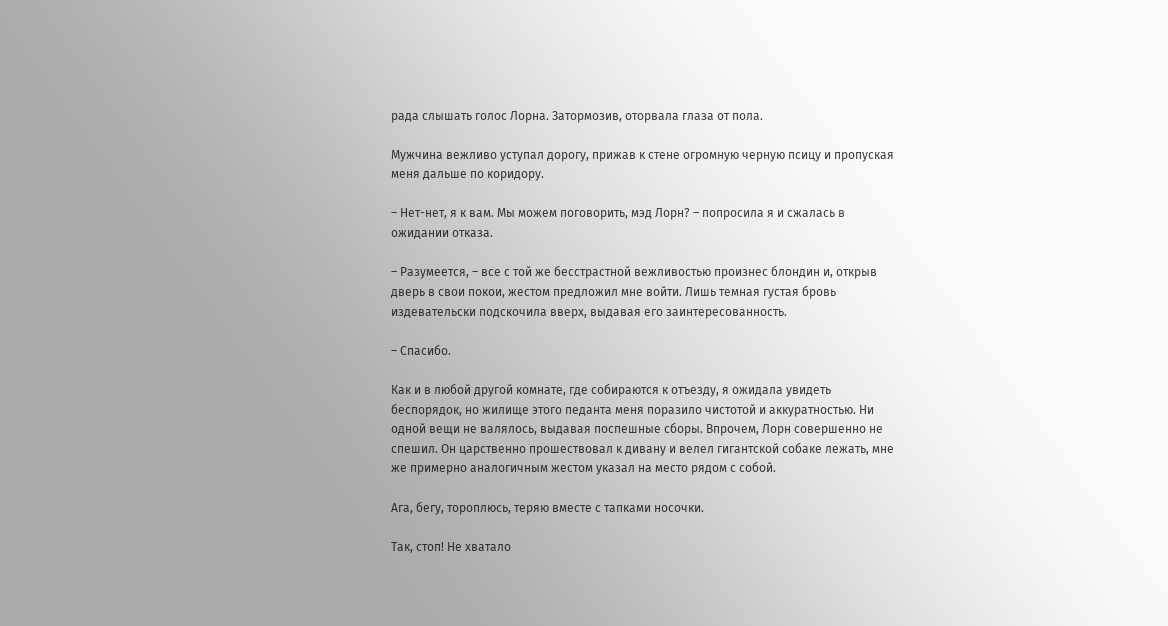рада слышать голос Лорна. Затормозив, оторвала глаза от пола.

Мужчина вежливо уступал дорогу, прижав к стене огромную черную псицу и пропуская меня дальше по коридору.

– Нет-нет, я к вам. Мы можем поговорить, мэд Лорн? – попросила я и сжалась в ожидании отказа.

– Разумеется, – все с той же бесстрастной вежливостью произнес блондин и, открыв дверь в свои покои, жестом предложил мне войти. Лишь темная густая бровь издевательски подскочила вверх, выдавая его заинтересованность.

– Спасибо.

Как и в любой другой комнате, где собираются к отъезду, я ожидала увидеть беспорядок, но жилище этого педанта меня поразило чистотой и аккуратностью. Ни одной вещи не валялось, выдавая поспешные сборы. Впрочем, Лорн совершенно не спешил. Он царственно прошествовал к дивану и велел гигантской собаке лежать, мне же примерно аналогичным жестом указал на место рядом с собой.

Ага, бегу, тороплюсь, теряю вместе с тапками носочки.

Так, стоп! Не хватало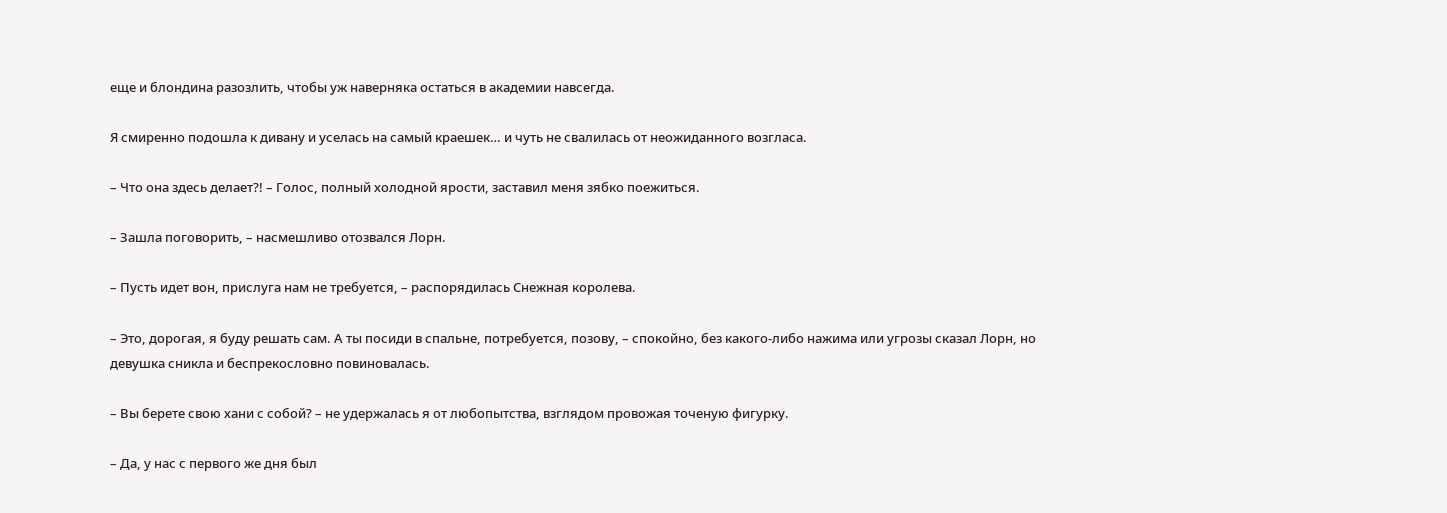еще и блондина разозлить, чтобы уж наверняка остаться в академии навсегда.

Я смиренно подошла к дивану и уселась на самый краешек… и чуть не свалилась от неожиданного возгласа.

– Что она здесь делает?! – Голос, полный холодной ярости, заставил меня зябко поежиться.

– Зашла поговорить, – насмешливо отозвался Лорн.

– Пусть идет вон, прислуга нам не требуется, – распорядилась Снежная королева.

– Это, дорогая, я буду решать сам. А ты посиди в спальне, потребуется, позову, – спокойно, без какого-либо нажима или угрозы сказал Лорн, но девушка сникла и беспрекословно повиновалась.

– Вы берете свою хани с собой? – не удержалась я от любопытства, взглядом провожая точеную фигурку.

– Да, у нас с первого же дня был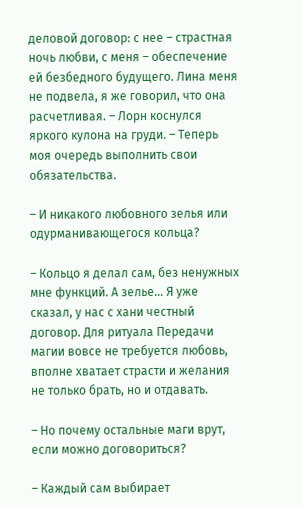деловой договор: с нее – страстная ночь любви, с меня – обеспечение ей безбедного будущего. Лина меня не подвела, я же говорил, что она расчетливая. – Лорн коснулся яркого кулона на груди. – Теперь моя очередь выполнить свои обязательства.

– И никакого любовного зелья или одурманивающегося кольца?

– Кольцо я делал сам, без ненужных мне функций. А зелье… Я уже сказал, у нас с хани честный договор. Для ритуала Передачи магии вовсе не требуется любовь, вполне хватает страсти и желания не только брать, но и отдавать.

– Но почему остальные маги врут, если можно договориться?

– Каждый сам выбирает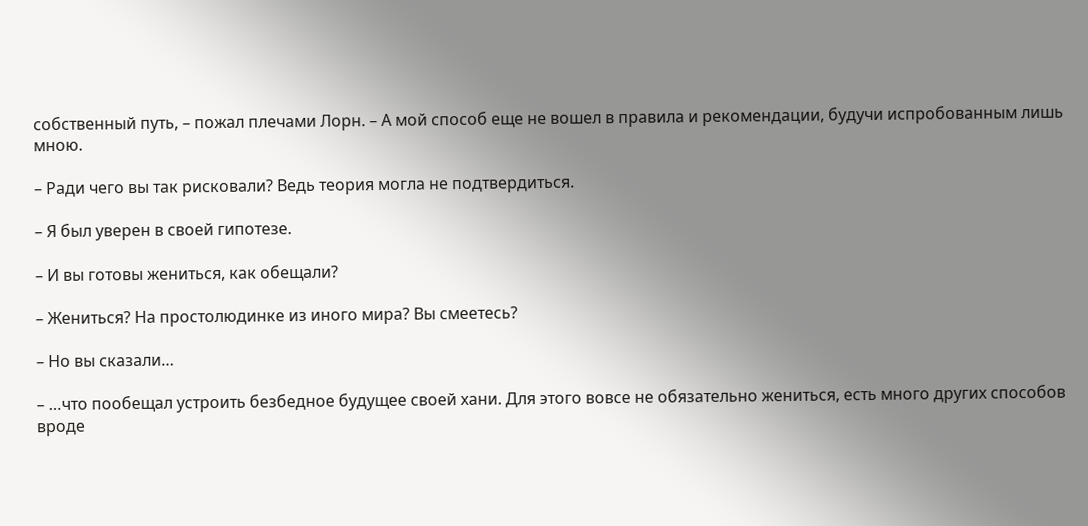собственный путь, – пожал плечами Лорн. – А мой способ еще не вошел в правила и рекомендации, будучи испробованным лишь мною.

– Ради чего вы так рисковали? Ведь теория могла не подтвердиться.

– Я был уверен в своей гипотезе.

– И вы готовы жениться, как обещали?

– Жениться? На простолюдинке из иного мира? Вы смеетесь?

– Но вы сказали…

– …что пообещал устроить безбедное будущее своей хани. Для этого вовсе не обязательно жениться, есть много других способов вроде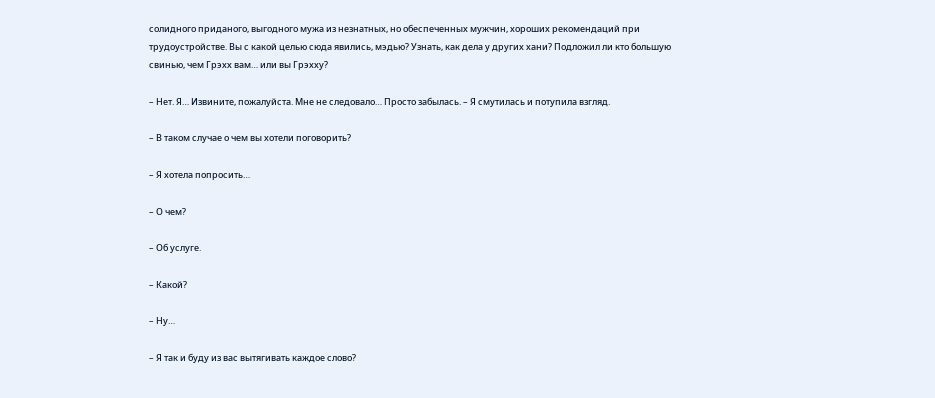солидного приданого, выгодного мужа из незнатных, но обеспеченных мужчин, хороших рекомендаций при трудоустройстве. Вы с какой целью сюда явились, мэдью? Узнать, как дела у других хани? Подложил ли кто большую свинью, чем Грэхх вам… или вы Грэхху?

– Нет. Я… Извините, пожалуйста. Мне не следовало… Просто забылась. – Я смутилась и потупила взгляд.

– В таком случае о чем вы хотели поговорить?

– Я хотела попросить…

– О чем?

– Об услуге.

– Какой?

– Ну…

– Я так и буду из вас вытягивать каждое слово?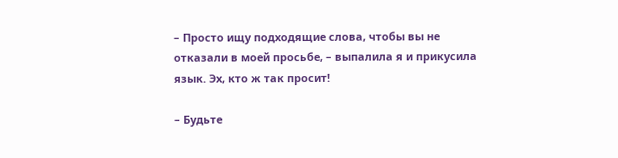– Просто ищу подходящие слова, чтобы вы не отказали в моей просьбе, – выпалила я и прикусила язык. Эх, кто ж так просит!

– Будьте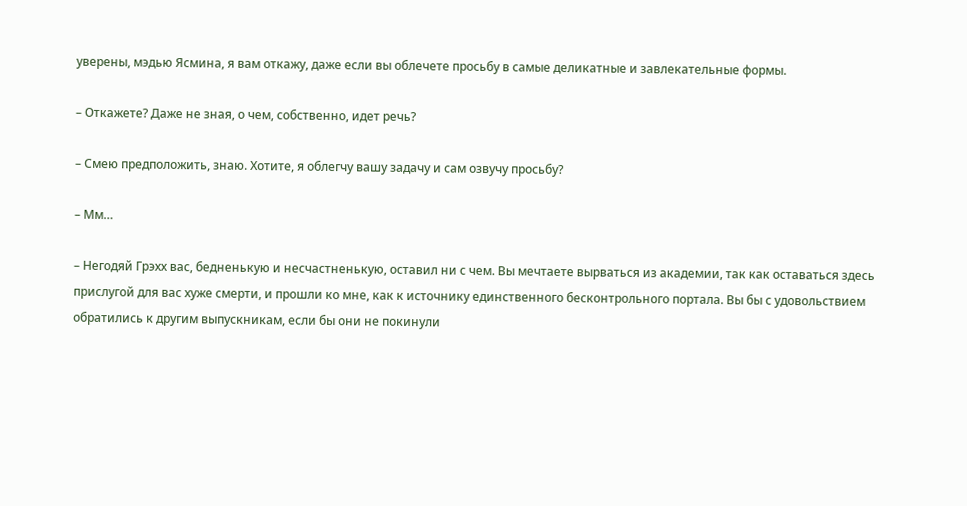уверены, мэдью Ясмина, я вам откажу, даже если вы облечете просьбу в самые деликатные и завлекательные формы.

– Откажете? Даже не зная, о чем, собственно, идет речь?

– Смею предположить, знаю. Хотите, я облегчу вашу задачу и сам озвучу просьбу?

– Мм…

– Негодяй Грэхх вас, бедненькую и несчастненькую, оставил ни с чем. Вы мечтаете вырваться из академии, так как оставаться здесь прислугой для вас хуже смерти, и прошли ко мне, как к источнику единственного бесконтрольного портала. Вы бы с удовольствием обратились к другим выпускникам, если бы они не покинули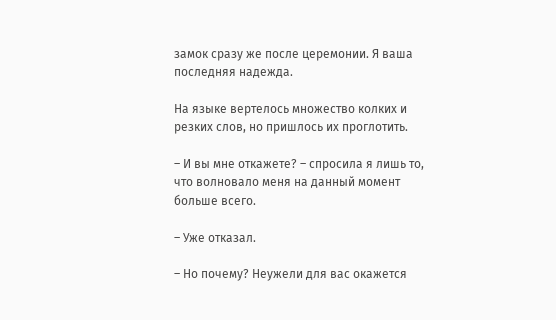замок сразу же после церемонии. Я ваша последняя надежда.

На языке вертелось множество колких и резких слов, но пришлось их проглотить.

– И вы мне откажете? – спросила я лишь то, что волновало меня на данный момент больше всего.

– Уже отказал.

– Но почему? Неужели для вас окажется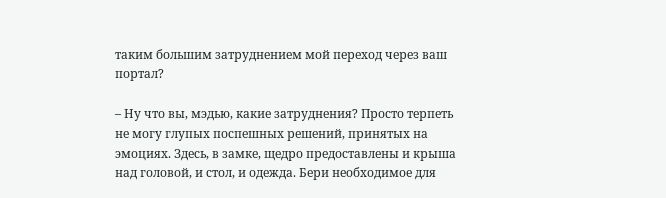таким большим затруднением мой переход через ваш портал?

– Ну что вы, мэдью, какие затруднения? Просто терпеть не могу глупых поспешных решений, принятых на эмоциях. Здесь, в замке, щедро предоставлены и крыша над головой, и стол, и одежда. Бери необходимое для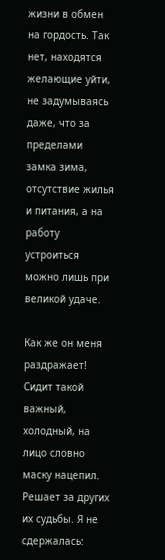жизни в обмен на гордость. Так нет, находятся желающие уйти, не задумываясь даже, что за пределами замка зима, отсутствие жилья и питания, а на работу устроиться можно лишь при великой удаче.

Как же он меня раздражает! Сидит такой важный, холодный, на лицо словно маску нацепил. Решает за других их судьбы. Я не сдержалась: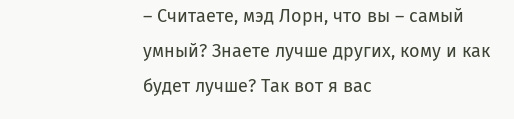– Считаете, мэд Лорн, что вы – самый умный? Знаете лучше других, кому и как будет лучше? Так вот я вас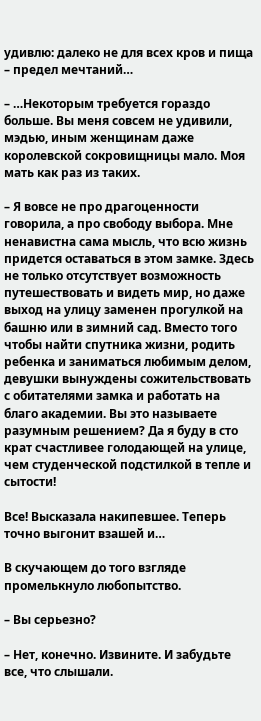удивлю: далеко не для всех кров и пища – предел мечтаний…

– …Некоторым требуется гораздо больше. Вы меня совсем не удивили, мэдью, иным женщинам даже королевской сокровищницы мало. Моя мать как раз из таких.

– Я вовсе не про драгоценности говорила, а про свободу выбора. Мне ненавистна сама мысль, что всю жизнь придется оставаться в этом замке. Здесь не только отсутствует возможность путешествовать и видеть мир, но даже выход на улицу заменен прогулкой на башню или в зимний сад. Вместо того чтобы найти спутника жизни, родить ребенка и заниматься любимым делом, девушки вынуждены сожительствовать с обитателями замка и работать на благо академии. Вы это называете разумным решением? Да я буду в сто крат счастливее голодающей на улице, чем студенческой подстилкой в тепле и сытости!

Все! Высказала накипевшее. Теперь точно выгонит взашей и…

В скучающем до того взгляде промелькнуло любопытство.

– Вы серьезно?

– Нет, конечно. Извините. И забудьте все, что слышали.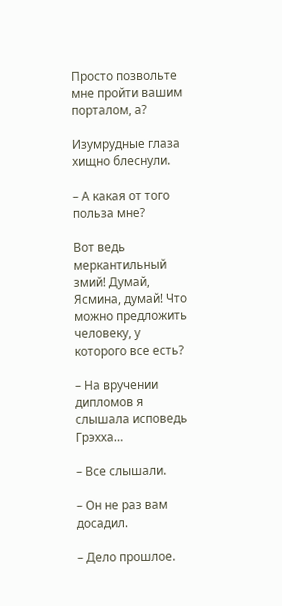Просто позвольте мне пройти вашим порталом, а?

Изумрудные глаза хищно блеснули.

– А какая от того польза мне?

Вот ведь меркантильный змий! Думай, Ясмина, думай! Что можно предложить человеку, у которого все есть?

– На вручении дипломов я слышала исповедь Грэхха…

– Все слышали.

– Он не раз вам досадил.

– Дело прошлое.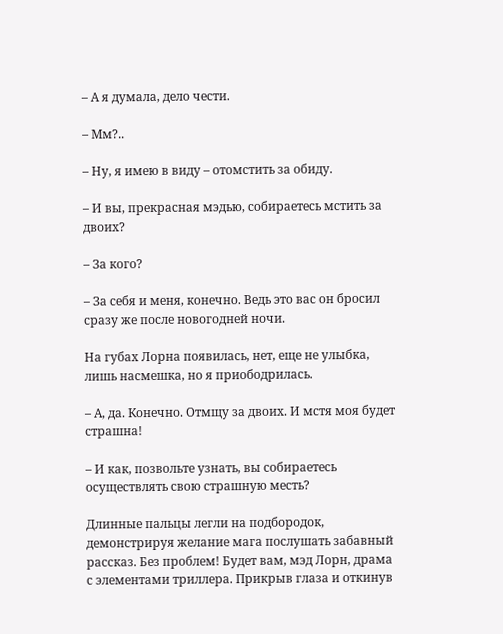– А я думала, дело чести.

– Мм?..

– Ну, я имею в виду – отомстить за обиду.

– И вы, прекрасная мэдью, собираетесь мстить за двоих?

– За кого?

– За себя и меня, конечно. Ведь это вас он бросил сразу же после новогодней ночи.

На губах Лорна появилась, нет, еще не улыбка, лишь насмешка, но я приободрилась.

– А, да. Конечно. Отмщу за двоих. И мстя моя будет страшна!

– И как, позвольте узнать, вы собираетесь осуществлять свою страшную месть?

Длинные пальцы легли на подбородок, демонстрируя желание мага послушать забавный рассказ. Без проблем! Будет вам, мэд Лорн, драма с элементами триллера. Прикрыв глаза и откинув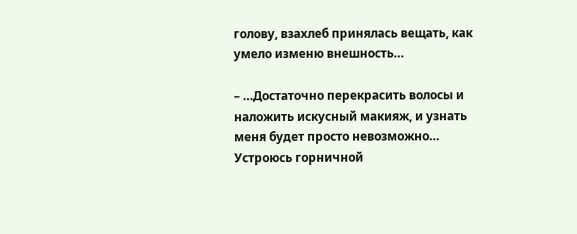голову, взахлеб принялась вещать, как умело изменю внешность…

– …Достаточно перекрасить волосы и наложить искусный макияж, и узнать меня будет просто невозможно… Устроюсь горничной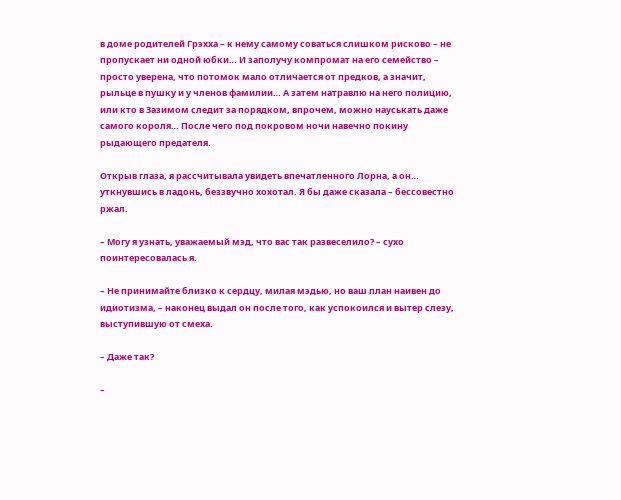в доме родителей Грэхха – к нему самому соваться слишком рисково – не пропускает ни одной юбки… И заполучу компромат на его семейство – просто уверена, что потомок мало отличается от предков, а значит, рыльце в пушку и у членов фамилии… А затем натравлю на него полицию, или кто в Зазимом следит за порядком, впрочем, можно науськать даже самого короля… После чего под покровом ночи навечно покину рыдающего предателя.

Открыв глаза, я рассчитывала увидеть впечатленного Лорна, а он… уткнувшись в ладонь, беззвучно хохотал. Я бы даже сказала – бессовестно ржал.

– Могу я узнать, уважаемый мэд, что вас так развеселило? – сухо поинтересовалась я.

– Не принимайте близко к сердцу, милая мэдью, но ваш план наивен до идиотизма, – наконец выдал он после того, как успокоился и вытер слезу, выступившую от смеха.

– Даже так?

–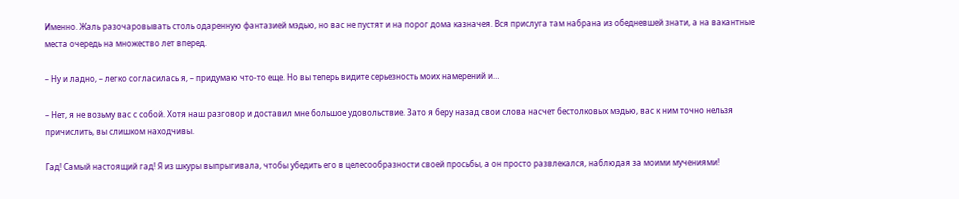Именно. Жаль разочаровывать столь одаренную фантазией мэдью, но вас не пустят и на порог дома казначея. Вся прислуга там набрана из обедневшей знати, а на вакантные места очередь на множество лет вперед.

– Ну и ладно, – легко согласилась я, – придумаю что-то еще. Но вы теперь видите серьезность моих намерений и…

– Нет, я не возьму вас с собой. Хотя наш разговор и доставил мне большое удовольствие. Зато я беру назад свои слова насчет бестолковых мэдью, вас к ним точно нельзя причислить, вы слишком находчивы.

Гад! Самый настоящий гад! Я из шкуры выпрыгивала, чтобы убедить его в целесообразности своей просьбы, а он просто развлекался, наблюдая за моими мучениями!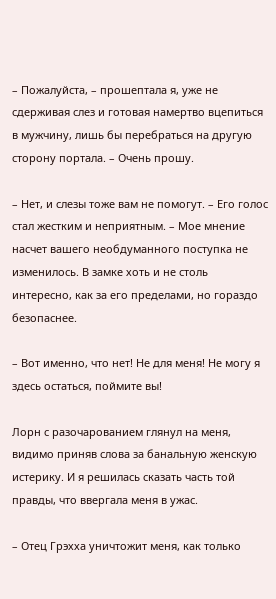– Пожалуйста, – прошептала я, уже не сдерживая слез и готовая намертво вцепиться в мужчину, лишь бы перебраться на другую сторону портала. – Очень прошу.

– Нет, и слезы тоже вам не помогут. – Его голос стал жестким и неприятным. – Мое мнение насчет вашего необдуманного поступка не изменилось. В замке хоть и не столь интересно, как за его пределами, но гораздо безопаснее.

– Вот именно, что нет! Не для меня! Не могу я здесь остаться, поймите вы!

Лорн с разочарованием глянул на меня, видимо приняв слова за банальную женскую истерику. И я решилась сказать часть той правды, что ввергала меня в ужас.

– Отец Грэхха уничтожит меня, как только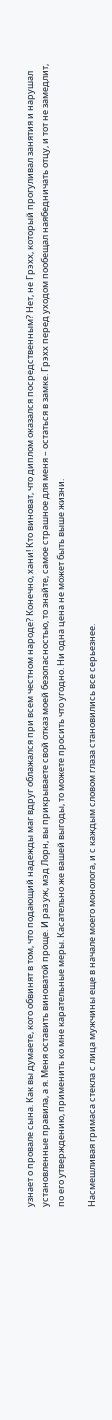узнает о провале сына. Как вы думаете, кого обвинят в том, что подающий надежды маг вдруг облажался при всем честном народе? Конечно, хани! Кто виноват, что диплом оказался посредственным? Нет, не Грэхх, который прогуливал занятия и нарушал установленные правила, а я. Меня оставить виноватой проще. И раз уж, мэд Лорн, вы прикрываете свой отказ моей безопасностью, то знайте, самое страшное для меня – остаться в замке. Грэхх перед уходом пообещал наябедничать отцу, и тот не замедлит, по его утверждению, применить ко мне карательные меры. Касательно же вашей выгоды, то можете просить что угодно. Ни одна цена не может быть выше жизни.

Насмешливая гримаса стекла с лица мужчины еще в начале моего монолога, и с каждым словом глаза становились все серьезнее.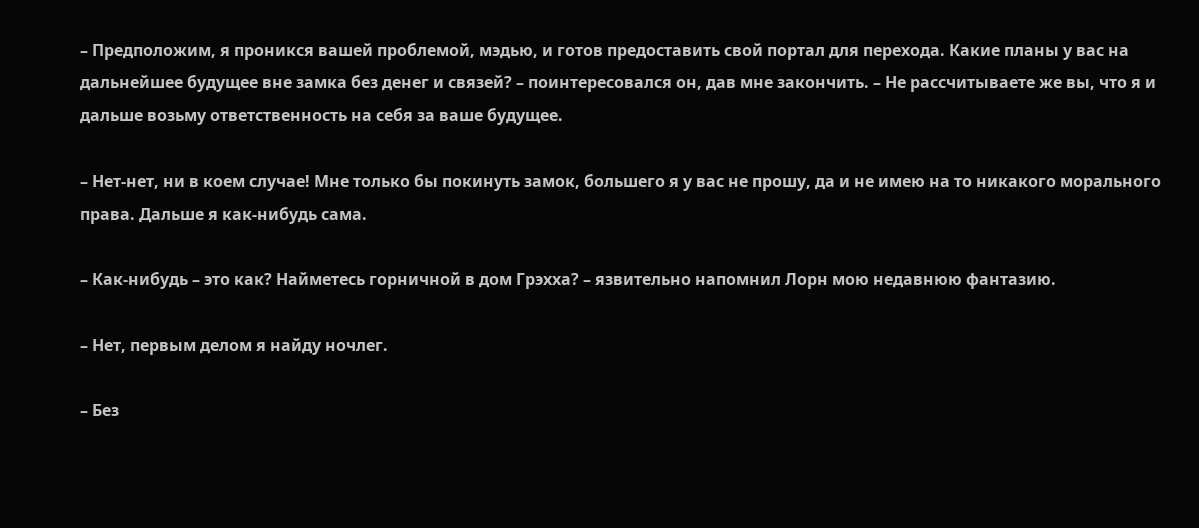– Предположим, я проникся вашей проблемой, мэдью, и готов предоставить свой портал для перехода. Какие планы у вас на дальнейшее будущее вне замка без денег и связей? – поинтересовался он, дав мне закончить. – Не рассчитываете же вы, что я и дальше возьму ответственность на себя за ваше будущее.

– Нет-нет, ни в коем случае! Мне только бы покинуть замок, большего я у вас не прошу, да и не имею на то никакого морального права. Дальше я как-нибудь сама.

– Как-нибудь – это как? Найметесь горничной в дом Грэхха? – язвительно напомнил Лорн мою недавнюю фантазию.

– Нет, первым делом я найду ночлег.

– Без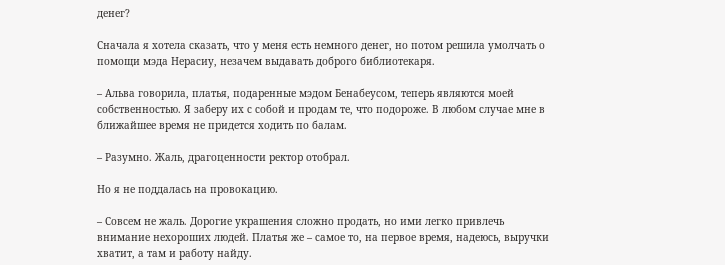денег?

Сначала я хотела сказать, что у меня есть немного денег, но потом решила умолчать о помощи мэда Нерасиу, незачем выдавать доброго библиотекаря.

– Альва говорила, платья, подаренные мэдом Бенабеусом, теперь являются моей собственностью. Я заберу их с собой и продам те, что подороже. В любом случае мне в ближайшее время не придется ходить по балам.

– Разумно. Жаль, драгоценности ректор отобрал.

Но я не поддалась на провокацию.

– Совсем не жаль. Дорогие украшения сложно продать, но ими легко привлечь внимание нехороших людей. Платья же – самое то, на первое время, надеюсь, выручки хватит, а там и работу найду.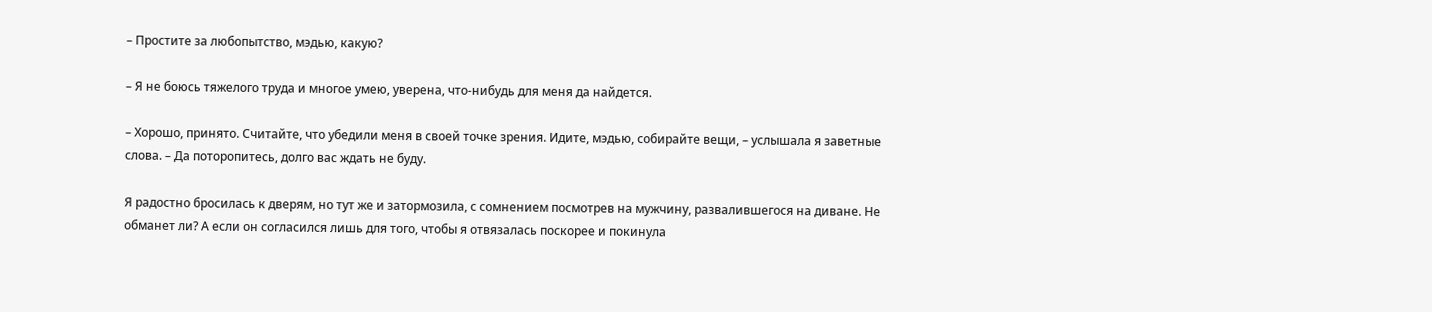– Простите за любопытство, мэдью, какую?

– Я не боюсь тяжелого труда и многое умею, уверена, что-нибудь для меня да найдется.

– Хорошо, принято. Считайте, что убедили меня в своей точке зрения. Идите, мэдью, собирайте вещи, – услышала я заветные слова. – Да поторопитесь, долго вас ждать не буду.

Я радостно бросилась к дверям, но тут же и затормозила, с сомнением посмотрев на мужчину, развалившегося на диване. Не обманет ли? А если он согласился лишь для того, чтобы я отвязалась поскорее и покинула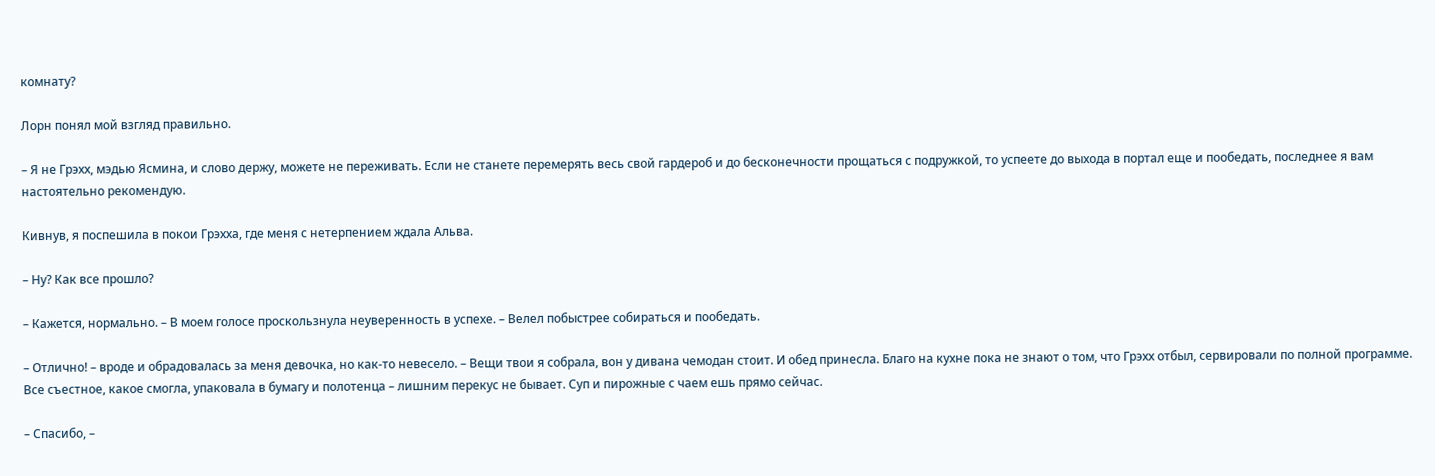комнату?

Лорн понял мой взгляд правильно.

– Я не Грэхх, мэдью Ясмина, и слово держу, можете не переживать. Если не станете перемерять весь свой гардероб и до бесконечности прощаться с подружкой, то успеете до выхода в портал еще и пообедать, последнее я вам настоятельно рекомендую.

Кивнув, я поспешила в покои Грэхха, где меня с нетерпением ждала Альва.

– Ну? Как все прошло?

– Кажется, нормально. – В моем голосе проскользнула неуверенность в успехе. – Велел побыстрее собираться и пообедать.

– Отлично! – вроде и обрадовалась за меня девочка, но как-то невесело. – Вещи твои я собрала, вон у дивана чемодан стоит. И обед принесла. Благо на кухне пока не знают о том, что Грэхх отбыл, сервировали по полной программе. Все съестное, какое смогла, упаковала в бумагу и полотенца – лишним перекус не бывает. Суп и пирожные с чаем ешь прямо сейчас.

– Спасибо, –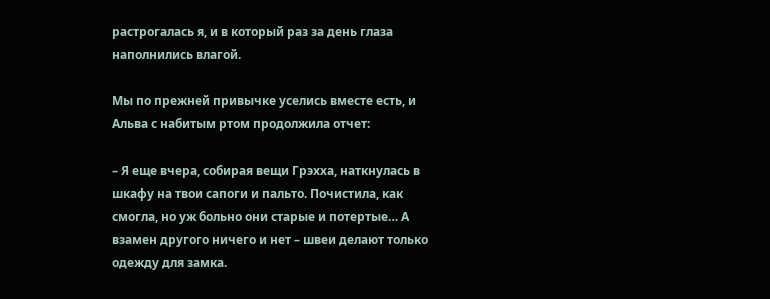растрогалась я, и в который раз за день глаза наполнились влагой.

Мы по прежней привычке уселись вместе есть, и Альва с набитым ртом продолжила отчет:

– Я еще вчера, собирая вещи Грэхха, наткнулась в шкафу на твои сапоги и пальто. Почистила, как смогла, но уж больно они старые и потертые… А взамен другого ничего и нет – швеи делают только одежду для замка.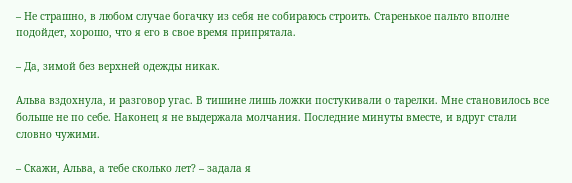– Не страшно, в любом случае богачку из себя не собираюсь строить. Старенькое пальто вполне подойдет, хорошо, что я его в свое время припрятала.

– Да, зимой без верхней одежды никак.

Альва вздохнула, и разговор угас. В тишине лишь ложки постукивали о тарелки. Мне становилось все больше не по себе. Наконец я не выдержала молчания. Последние минуты вместе, и вдруг стали словно чужими.

– Скажи, Альва, а тебе сколько лет? – задала я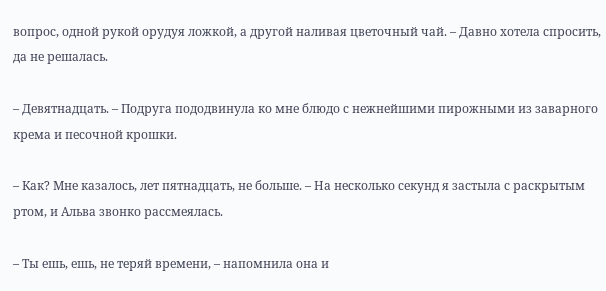вопрос, одной рукой орудуя ложкой, а другой наливая цветочный чай. – Давно хотела спросить, да не решалась.

– Девятнадцать. – Подруга пододвинула ко мне блюдо с нежнейшими пирожными из заварного крема и песочной крошки.

– Как? Мне казалось, лет пятнадцать, не больше. – На несколько секунд я застыла с раскрытым ртом, и Альва звонко рассмеялась.

– Ты ешь, ешь, не теряй времени, – напомнила она и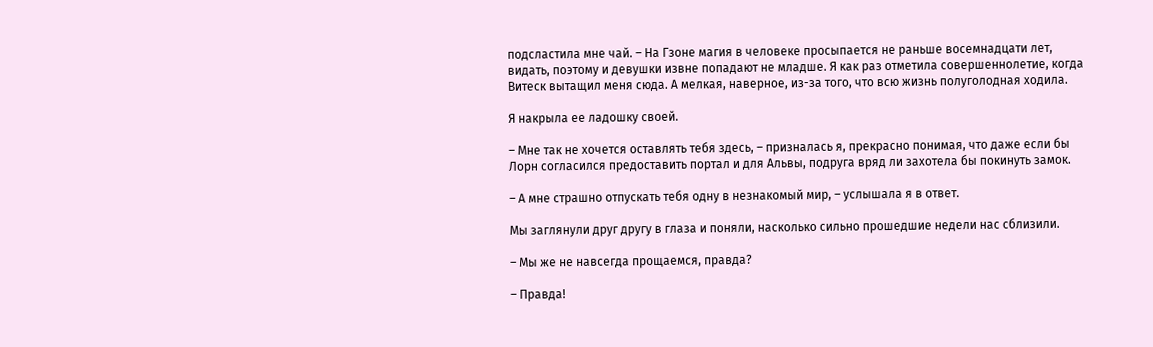подсластила мне чай. – На Гзоне магия в человеке просыпается не раньше восемнадцати лет, видать, поэтому и девушки извне попадают не младше. Я как раз отметила совершеннолетие, когда Витеск вытащил меня сюда. А мелкая, наверное, из-за того, что всю жизнь полуголодная ходила.

Я накрыла ее ладошку своей.

– Мне так не хочется оставлять тебя здесь, – призналась я, прекрасно понимая, что даже если бы Лорн согласился предоставить портал и для Альвы, подруга вряд ли захотела бы покинуть замок.

– А мне страшно отпускать тебя одну в незнакомый мир, – услышала я в ответ.

Мы заглянули друг другу в глаза и поняли, насколько сильно прошедшие недели нас сблизили.

– Мы же не навсегда прощаемся, правда?

– Правда!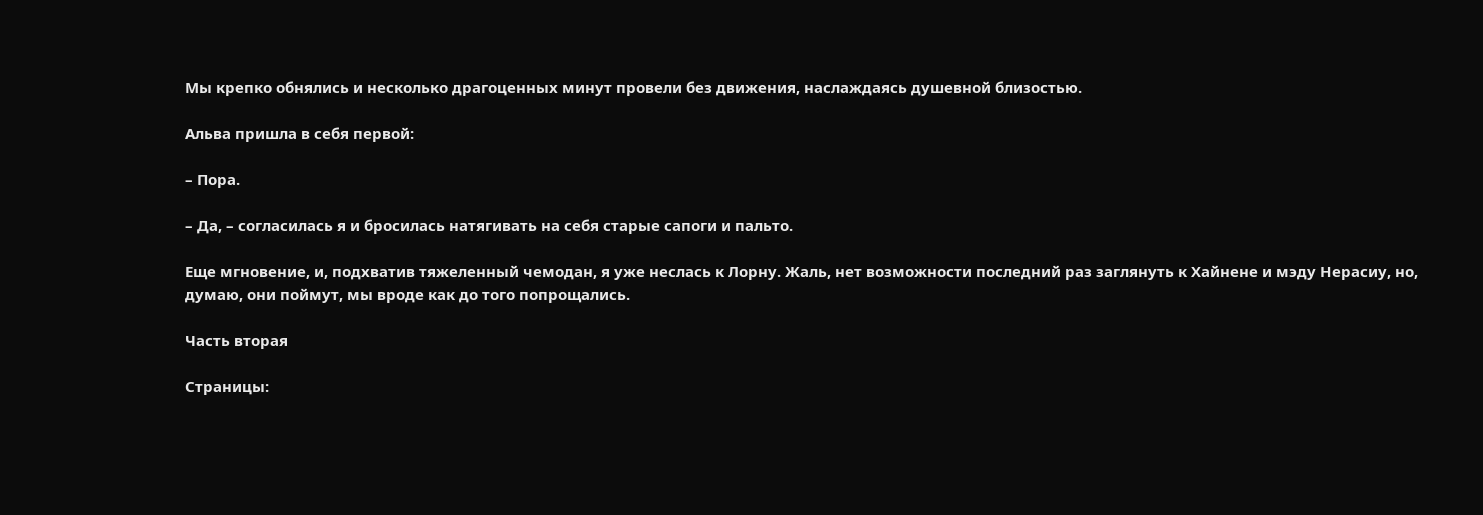Мы крепко обнялись и несколько драгоценных минут провели без движения, наслаждаясь душевной близостью.

Альва пришла в себя первой:

– Пора.

– Да, – согласилась я и бросилась натягивать на себя старые сапоги и пальто.

Еще мгновение, и, подхватив тяжеленный чемодан, я уже неслась к Лорну. Жаль, нет возможности последний раз заглянуть к Хайнене и мэду Нерасиу, но, думаю, они поймут, мы вроде как до того попрощались.

Часть вторая

Страницы: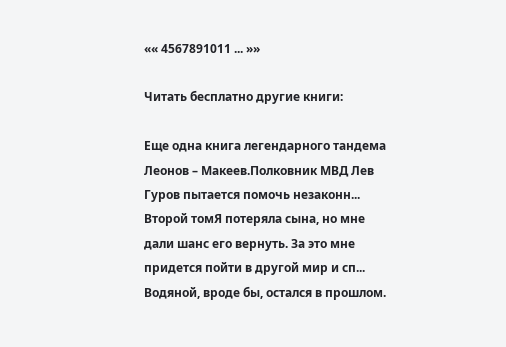«« 4567891011 ... »»

Читать бесплатно другие книги:

Еще одна книга легендарного тандема Леонов – Макеев.Полковник МВД Лев Гуров пытается помочь незаконн...
Второй томЯ потеряла сына, но мне дали шанс его вернуть. За это мне придется пойти в другой мир и сп...
Водяной, вроде бы, остался в прошлом.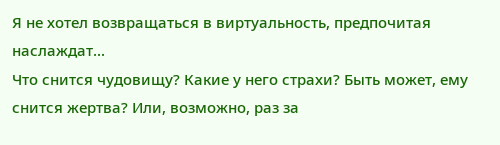Я не хотел возвращаться в виртуальность, предпочитая наслаждат...
Что снится чудовищу? Какие у него страхи? Быть может, ему снится жертва? Или, возможно, раз за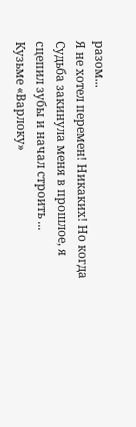разом...
Я не хотел перемен! Никаких! Но когда Судьба закинула меня в прошлое, я сцепил зубы и начал строить ...
Кузьме «Варлоку»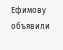Ефимову объявили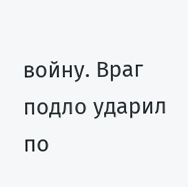войну. Враг подло ударил по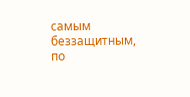самым беззащитным, по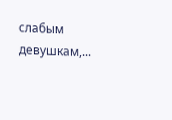слабым девушкам,...